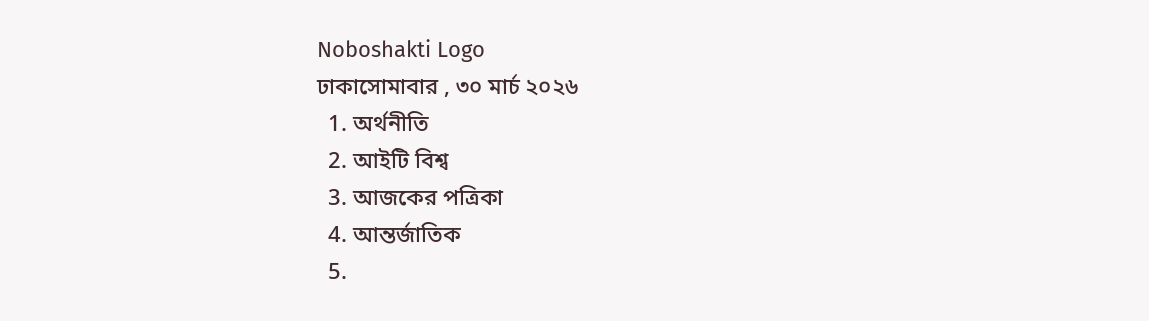Noboshakti Logo
ঢাকাসোমাবার , ৩০ মার্চ ২০২৬
  1. অর্থনীতি
  2. আইটি বিশ্ব
  3. আজকের পত্রিকা
  4. আন্তর্জাতিক
  5.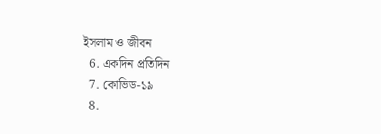ইসলাম ও জীবন
  6. একদিন প্রতিদিন
  7. কোভিড-১৯
  8.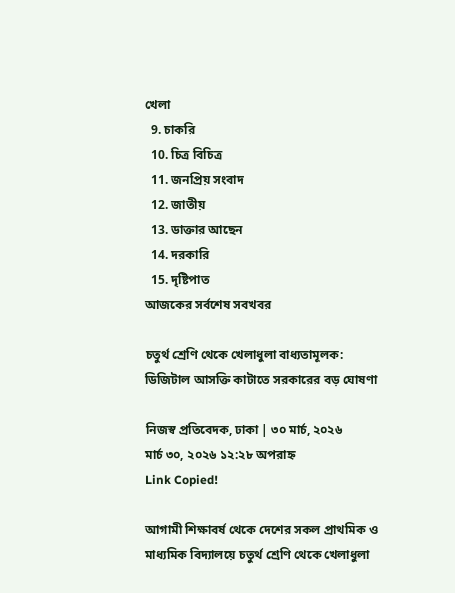খেলা
  9. চাকরি
  10. চিত্র বিচিত্র
  11. জনপ্রিয় সংবাদ
  12. জাতীয়
  13. ডাক্তার আছেন
  14. দরকারি
  15. দৃষ্টিপাত
আজকের সর্বশেষ সবখবর

চতুর্থ শ্রেণি থেকে খেলাধুলা বাধ্যতামূলক: ডিজিটাল আসক্তি কাটাতে সরকারের বড় ঘোষণা

নিজস্ব প্রতিবেদক, ঢাকা | ৩০ মার্চ, ২০২৬
মার্চ ৩০, ২০২৬ ১২:২৮ অপরাহ্ন
Link Copied!

আগামী শিক্ষাবর্ষ থেকে দেশের সকল প্রাথমিক ও মাধ্যমিক বিদ্যালয়ে চতুর্থ শ্রেণি থেকে খেলাধুলা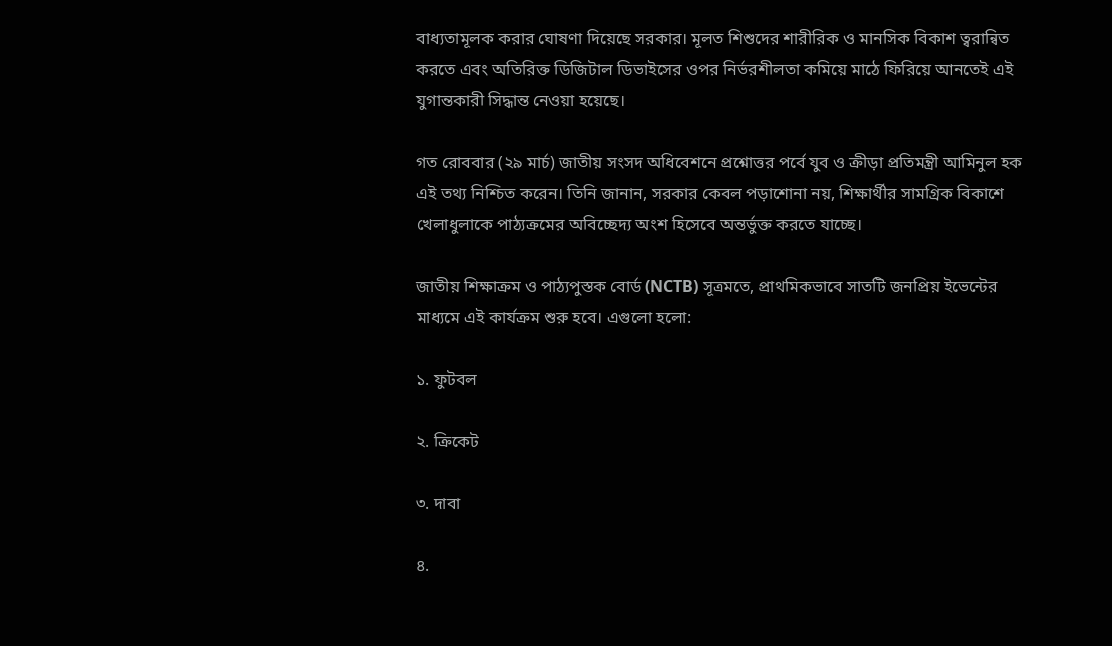বাধ্যতামূলক করার ঘোষণা দিয়েছে সরকার। মূলত শিশুদের শারীরিক ও মানসিক বিকাশ ত্বরান্বিত করতে এবং অতিরিক্ত ডিজিটাল ডিভাইসের ওপর নির্ভরশীলতা কমিয়ে মাঠে ফিরিয়ে আনতেই এই যুগান্তকারী সিদ্ধান্ত নেওয়া হয়েছে।

গত রোববার (২৯ মার্চ) জাতীয় সংসদ অধিবেশনে প্রশ্নোত্তর পর্বে যুব ও ক্রীড়া প্রতিমন্ত্রী আমিনুল হক এই তথ্য নিশ্চিত করেন। তিনি জানান, সরকার কেবল পড়াশোনা নয়, শিক্ষার্থীর সামগ্রিক বিকাশে খেলাধুলাকে পাঠ্যক্রমের অবিচ্ছেদ্য অংশ হিসেবে অন্তর্ভুক্ত করতে যাচ্ছে।

জাতীয় শিক্ষাক্রম ও পাঠ্যপুস্তক বোর্ড (NCTB) সূত্রমতে, প্রাথমিকভাবে সাতটি জনপ্রিয় ইভেন্টের মাধ্যমে এই কার্যক্রম শুরু হবে। এগুলো হলো:

১. ফুটবল

২. ক্রিকেট

৩. দাবা

৪.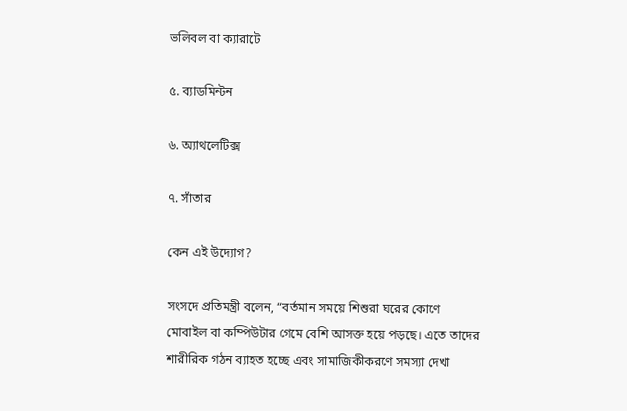ভলিবল বা ক্যারাটে

৫. ব্যাডমিন্টন

৬. অ্যাথলেটিক্স

৭. সাঁতার

কেন এই উদ্যোগ?

সংসদে প্রতিমন্ত্রী বলেন, “বর্তমান সময়ে শিশুরা ঘরের কোণে মোবাইল বা কম্পিউটার গেমে বেশি আসক্ত হয়ে পড়ছে। এতে তাদের শারীরিক গঠন ব্যাহত হচ্ছে এবং সামাজিকীকরণে সমস্যা দেখা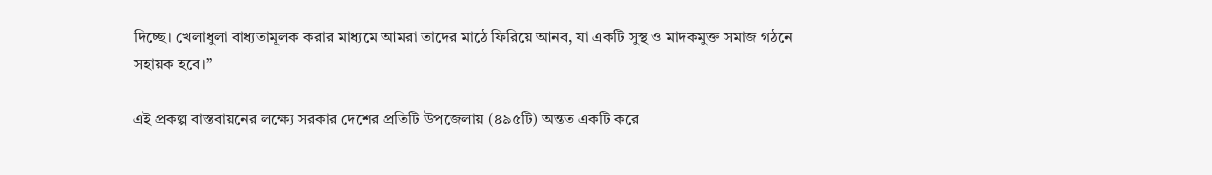দিচ্ছে। খেলাধুলা বাধ্যতামূলক করার মাধ্যমে আমরা তাদের মাঠে ফিরিয়ে আনব, যা একটি সুস্থ ও মাদকমুক্ত সমাজ গঠনে সহায়ক হবে।”

এই প্রকল্প বাস্তবায়নের লক্ষ্যে সরকার দেশের প্রতিটি উপজেলায় (৪৯৫টি) অন্তত একটি করে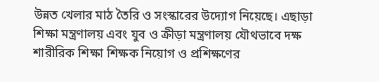উন্নত খেলার মাঠ তৈরি ও সংস্কারের উদ্যোগ নিয়েছে। এছাড়া শিক্ষা মন্ত্রণালয় এবং যুব ও ক্রীড়া মন্ত্রণালয় যৌথভাবে দক্ষ শারীরিক শিক্ষা শিক্ষক নিয়োগ ও প্রশিক্ষণের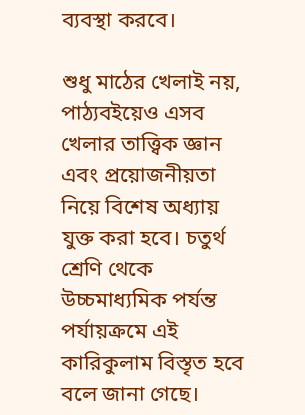ব্যবস্থা করবে।

শুধু মাঠের খেলাই নয়, পাঠ্যবইয়েও এসব খেলার তাত্ত্বিক জ্ঞান এবং প্রয়োজনীয়তা নিয়ে বিশেষ অধ্যায় যুক্ত করা হবে। চতুর্থ শ্রেণি থেকে উচ্চমাধ্যমিক পর্যন্ত পর্যায়ক্রমে এই কারিকুলাম বিস্তৃত হবে বলে জানা গেছে।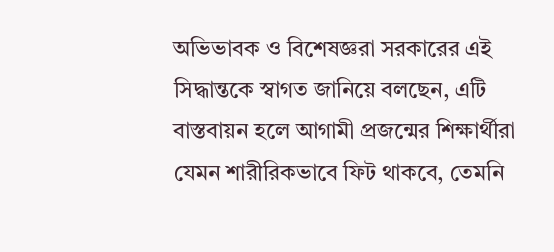অভিভাবক ও বিশেষজ্ঞরা সরকারের এই সিদ্ধান্তকে স্বাগত জানিয়ে বলছেন, এটি বাস্তবায়ন হলে আগামী প্রজন্মের শিক্ষার্থীরা যেমন শারীরিকভাবে ফিট থাকবে, তেমনি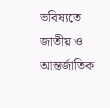ভবিষ্যতে জাতীয় ও আন্তর্জাতিক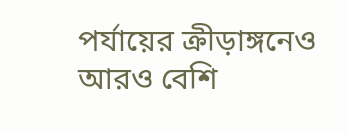পর্যায়ের ক্রীড়াঙ্গনেও আরও বেশি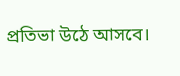প্রতিভা উঠে আসবে।